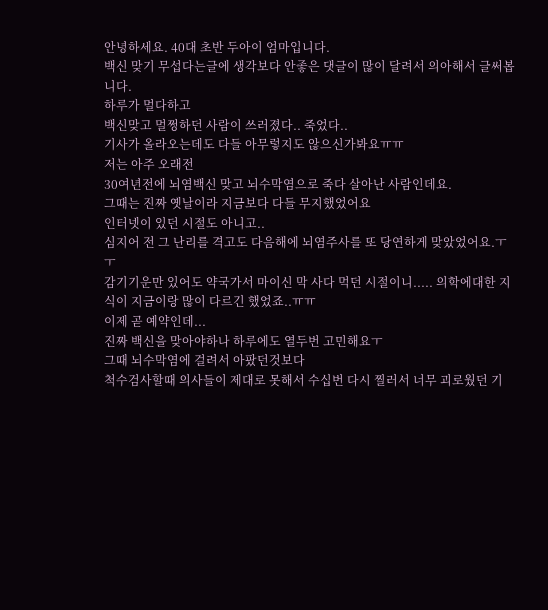안녕하세요. 40대 초반 두아이 엄마입니다.
백신 맞기 무섭다는글에 생각보다 안좋은 댓글이 많이 달려서 의아해서 글써봅니다.
하루가 멀다하고
백신맞고 멀쩡하던 사람이 쓰러졌다.. 죽었다..
기사가 올라오는데도 다들 아무렇지도 않으신가봐요ㅠㅠ
저는 아주 오래전
30여년전에 뇌염백신 맞고 뇌수막염으로 죽다 살아난 사람인데요.
그때는 진짜 옛날이라 지금보다 다들 무지했었어요
인터넷이 있던 시절도 아니고..
심지어 전 그 난리를 격고도 다음해에 뇌염주사를 또 당연하게 맞았었어요.ㅜㅜ
감기기운만 있어도 약국가서 마이신 막 사다 먹던 시절이니..... 의학에대한 지식이 지금이랑 많이 다르긴 했었죠..ㅠㅠ
이제 곧 예약인데...
진짜 백신을 맞아야하나 하루에도 열두번 고민해요ㅜ
그때 뇌수막염에 걸려서 아팠던것보다
척수검사할때 의사들이 제대로 못해서 수십번 다시 찔러서 너무 괴로웠던 기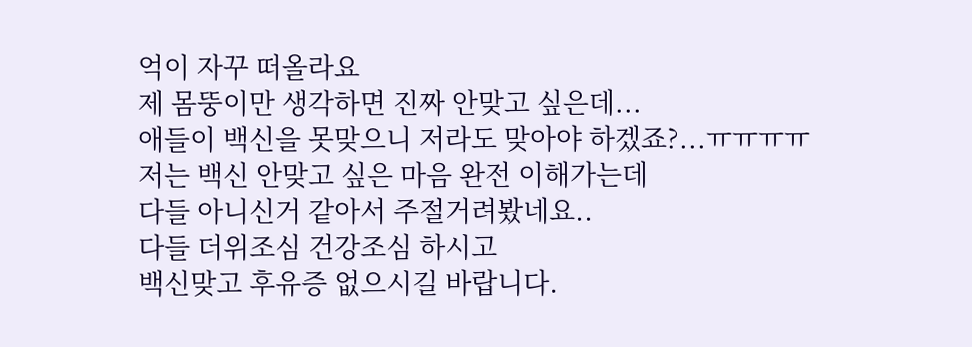억이 자꾸 떠올라요
제 몸뚱이만 생각하면 진짜 안맞고 싶은데...
애들이 백신을 못맞으니 저라도 맞아야 하겠죠?...ㅠㅠㅠㅠ
저는 백신 안맞고 싶은 마음 완전 이해가는데
다들 아니신거 같아서 주절거려봤네요..
다들 더위조심 건강조심 하시고
백신맞고 후유증 없으시길 바랍니다.